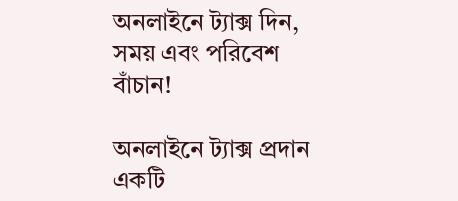অনলাইনে ট্যাক্স দিন, সময় এবং পরিবেশ বাঁচান!

অনলাইনে ট্যাক্স প্রদান একটি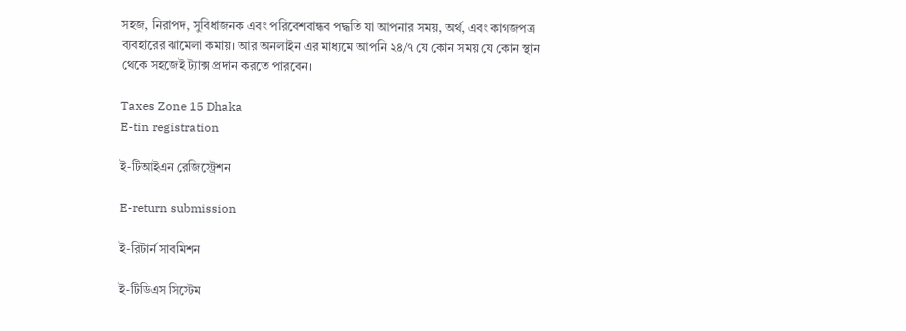সহজ, নিরাপদ, সুবিধাজনক এবং পরিবেশবান্ধব পদ্ধতি যা আপনার সময়, অর্থ, এবং কাগজপত্র ব্যবহারের ঝামেলা কমায়। আর অনলাইন এর মাধ্যমে আপনি ২৪/৭ যে কোন সময় যে কোন স্থান থেকে সহজেই ট্যাক্স প্রদান করতে পারবেন।

Taxes Zone 15 Dhaka
E-tin registration

ই-টিআইএন রেজিস্ট্রেশন

E-return submission

ই-রিটার্ন সাবমিশন

ই-টিডিএস সিস্টেম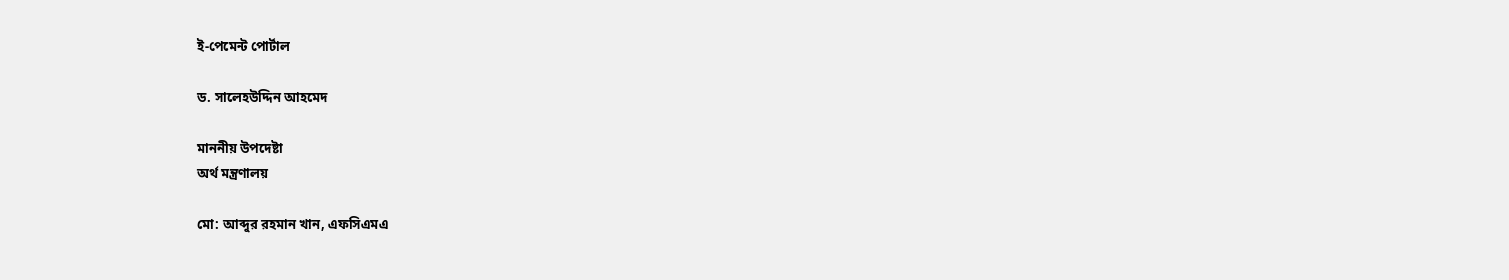ই-পেমেন্ট পোর্টাল

ড. সালেহউদ্দিন আহমেদ

মাননীয় উপদেষ্টা
অর্থ মন্ত্রণালয়

মো: আব্দুর রহমান খান, এফসিএমএ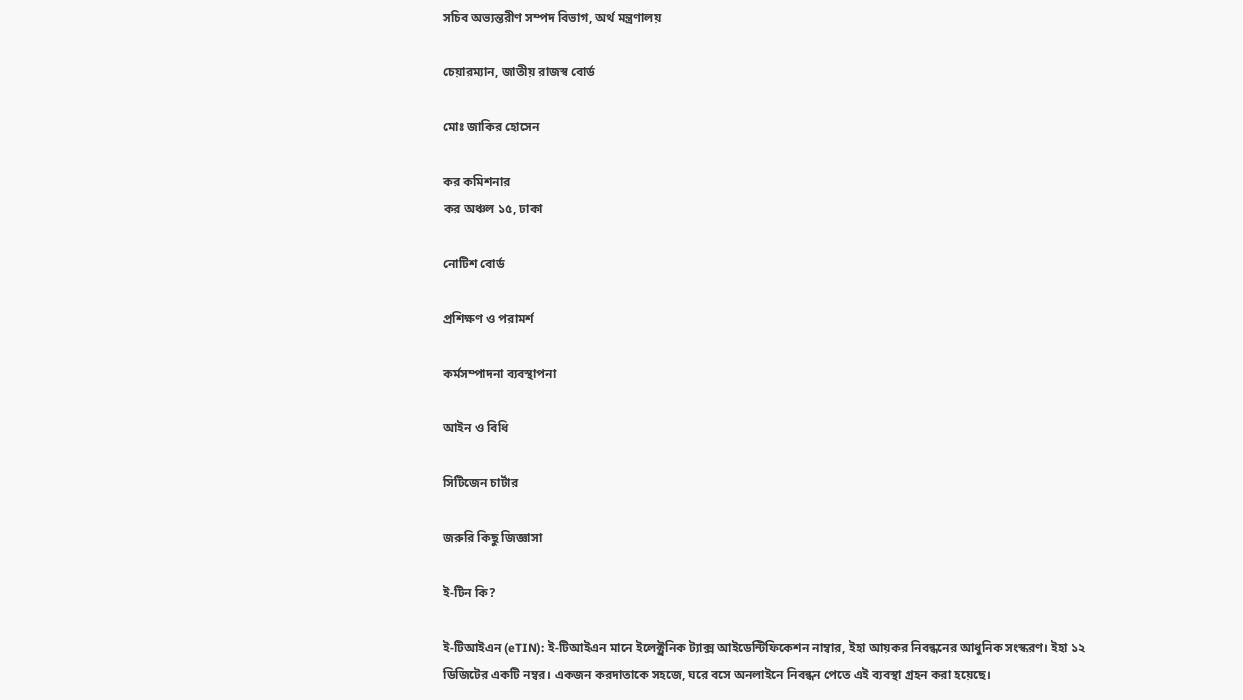সচিব অভ্যন্তরীণ সম্পদ বিভাগ, অর্থ মন্ত্রণালয়

চেয়ারম্যান, জাতীয় রাজস্ব বোর্ড

মোঃ জাকির হোসেন

কর কমিশনার
কর অঞ্চল ১৫, ঢাকা

নোটিশ বোর্ড

প্রশিক্ষণ ও পরামর্শ

কর্মসম্পাদনা ব্যবস্থাপনা

আইন ও বিধি

সিটিজেন চার্টার

জরুরি কিছু জিজ্ঞাসা

ই-টিন কি?

ই-টিআইএন (eTIN): ই-টিআইএন মানে ইলেক্ট্রনিক ট্যাক্স আইডেন্টিফিকেশন নাম্বার, ইহা আয়কর নিবন্ধনের আধুনিক সংস্করণ। ইহা ১২ ডিজিটের একটি নম্বর। একজন করদাতাকে সহজে, ঘরে বসে অনলাইনে নিবন্ধন পেতে এই ব্যবস্থা গ্রহন করা হয়েছে।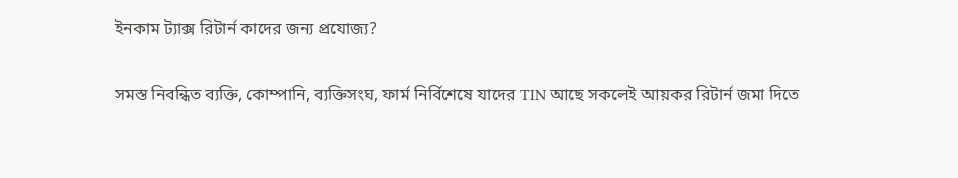ইনকাম ট্যাক্স রিটার্ন কাদের জন্য প্রযোজ্য?

সমস্ত নিবন্ধিত ব্যক্তি, কোম্পানি, ব্যক্তিসংঘ, ফার্ম নির্বিশেষে যাদের TIN আছে সকলেই আয়কর রিটার্ন জমা দিতে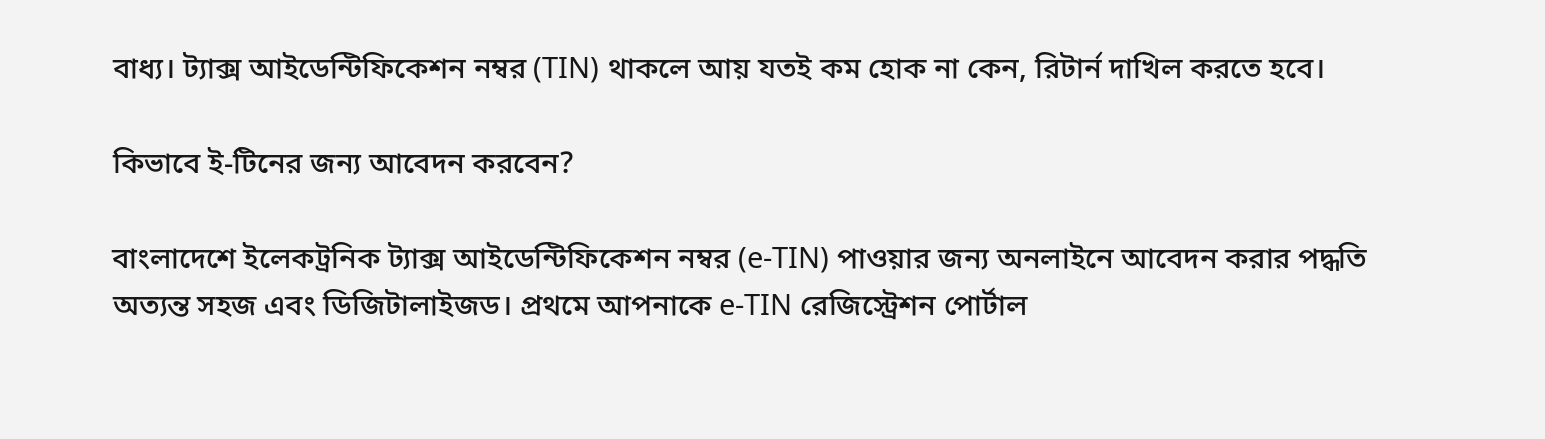বাধ্য। ট্যাক্স আইডেন্টিফিকেশন নম্বর (TIN) থাকলে আয় যতই কম হোক না কেন, রিটার্ন দাখিল করতে হবে।

কিভাবে ই-টিনের জন্য আবেদন করবেন?

বাংলাদেশে ইলেকট্রনিক ট্যাক্স আইডেন্টিফিকেশন নম্বর (e-TIN) পাওয়ার জন্য অনলাইনে আবেদন করার পদ্ধতি অত্যন্ত সহজ এবং ডিজিটালাইজড। প্রথমে আপনাকে e-TIN রেজিস্ট্রেশন পোর্টাল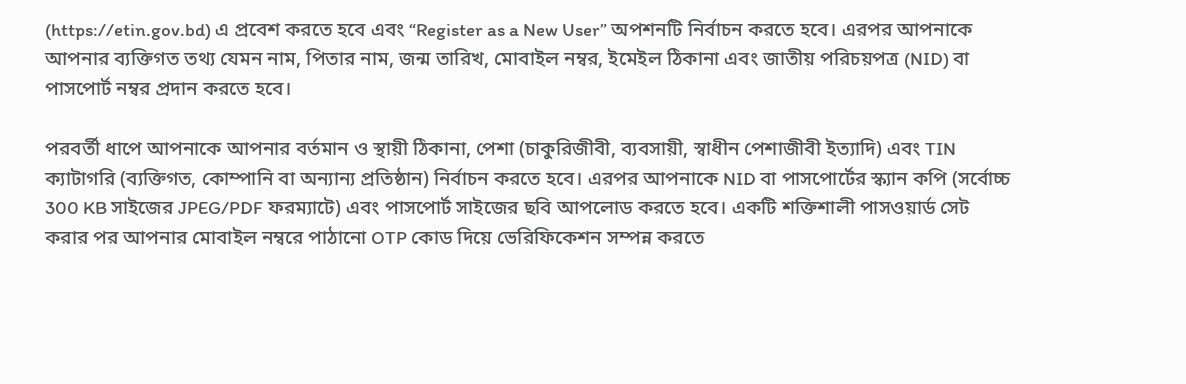(https://etin.gov.bd) এ প্রবেশ করতে হবে এবং “Register as a New User” অপশনটি নির্বাচন করতে হবে। এরপর আপনাকে আপনার ব্যক্তিগত তথ্য যেমন নাম, পিতার নাম, জন্ম তারিখ, মোবাইল নম্বর, ইমেইল ঠিকানা এবং জাতীয় পরিচয়পত্র (NID) বা পাসপোর্ট নম্বর প্রদান করতে হবে।

পরবর্তী ধাপে আপনাকে আপনার বর্তমান ও স্থায়ী ঠিকানা, পেশা (চাকুরিজীবী, ব্যবসায়ী, স্বাধীন পেশাজীবী ইত্যাদি) এবং TIN ক্যাটাগরি (ব্যক্তিগত, কোম্পানি বা অন্যান্য প্রতিষ্ঠান) নির্বাচন করতে হবে। এরপর আপনাকে NID বা পাসপোর্টের স্ক্যান কপি (সর্বোচ্চ 300 KB সাইজের JPEG/PDF ফরম্যাটে) এবং পাসপোর্ট সাইজের ছবি আপলোড করতে হবে। একটি শক্তিশালী পাসওয়ার্ড সেট করার পর আপনার মোবাইল নম্বরে পাঠানো OTP কোড দিয়ে ভেরিফিকেশন সম্পন্ন করতে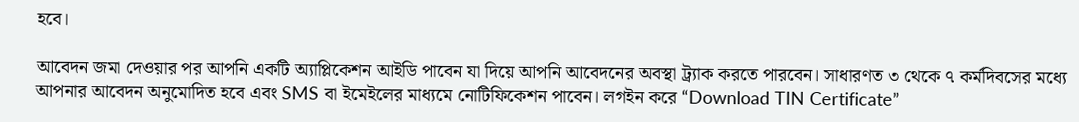হবে।

আবেদন জমা দেওয়ার পর আপনি একটি অ্যাপ্লিকেশন আইডি পাবেন যা দিয়ে আপনি আবেদনের অবস্থা ট্র্যাক করতে পারবেন। সাধারণত ৩ থেকে ৭ কর্মদিবসের মধ্যে আপনার আবেদন অনুমোদিত হবে এবং SMS বা ইমেইলের মাধ্যমে নোটিফিকেশন পাবেন। লগইন করে “Download TIN Certificate”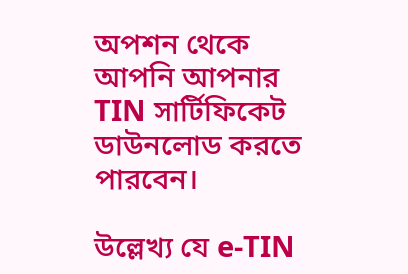অপশন থেকে আপনি আপনার TIN সার্টিফিকেট ডাউনলোড করতে পারবেন।

উল্লেখ্য যে e-TIN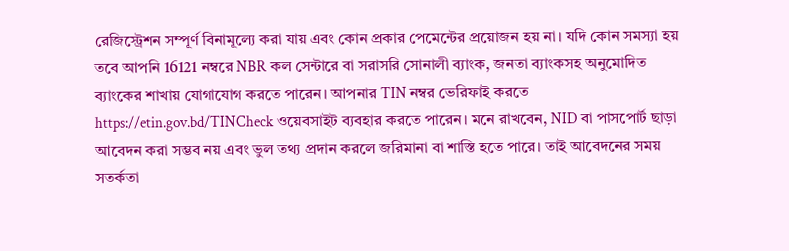রেজিস্ট্রেশন সম্পূর্ণ বিনামূল্যে করা যায় এবং কোন প্রকার পেমেন্টের প্রয়োজন হয় না। যদি কোন সমস্যা হয় তবে আপনি 16121 নম্বরে NBR কল সেন্টারে বা সরাসরি সোনালী ব্যাংক, জনতা ব্যাংকসহ অনুমোদিত ব্যাংকের শাখায় যোগাযোগ করতে পারেন। আপনার TIN নম্বর ভেরিফাই করতে https://etin.gov.bd/TINCheck ওয়েবসাইট ব্যবহার করতে পারেন। মনে রাখবেন, NID বা পাসপোর্ট ছাড়া আবেদন করা সম্ভব নয় এবং ভুল তথ্য প্রদান করলে জরিমানা বা শাস্তি হতে পারে। তাই আবেদনের সময় সতর্কতা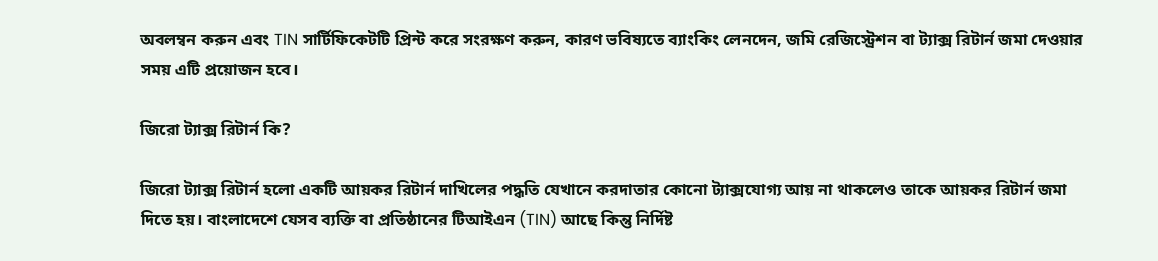অবলম্বন করুন এবং TIN সার্টিফিকেটটি প্রিন্ট করে সংরক্ষণ করুন, কারণ ভবিষ্যতে ব্যাংকিং লেনদেন, জমি রেজিস্ট্রেশন বা ট্যাক্স রিটার্ন জমা দেওয়ার সময় এটি প্রয়োজন হবে।

জিরো ট্যাক্স রিটার্ন কি?

জিরো ট্যাক্স রিটার্ন হলো একটি আয়কর রিটার্ন দাখিলের পদ্ধতি যেখানে করদাতার কোনো ট্যাক্সযোগ্য আয় না থাকলেও তাকে আয়কর রিটার্ন জমা দিতে হয়। বাংলাদেশে যেসব ব্যক্তি বা প্রতিষ্ঠানের টিআইএন (TIN) আছে কিন্তু নির্দিষ্ট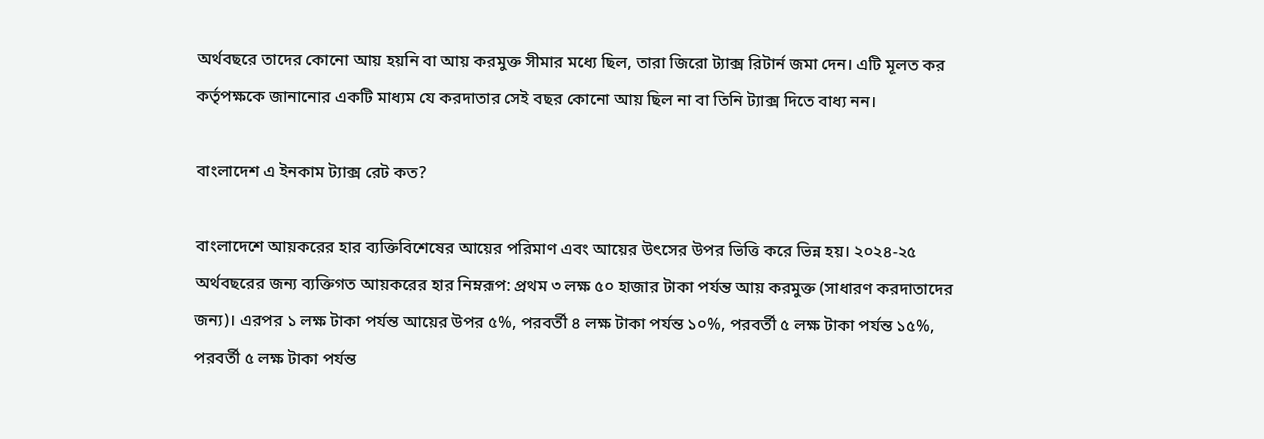অর্থবছরে তাদের কোনো আয় হয়নি বা আয় করমুক্ত সীমার মধ্যে ছিল, তারা জিরো ট্যাক্স রিটার্ন জমা দেন। এটি মূলত কর কর্তৃপক্ষকে জানানোর একটি মাধ্যম যে করদাতার সেই বছর কোনো আয় ছিল না বা তিনি ট্যাক্স দিতে বাধ্য নন।

বাংলাদেশ এ ইনকাম ট্যাক্স রেট কত?

বাংলাদেশে আয়করের হার ব্যক্তিবিশেষের আয়ের পরিমাণ এবং আয়ের উৎসের উপর ভিত্তি করে ভিন্ন হয়। ২০২৪-২৫ অর্থবছরের জন্য ব্যক্তিগত আয়করের হার নিম্নরূপ: প্রথম ৩ লক্ষ ৫০ হাজার টাকা পর্যন্ত আয় করমুক্ত (সাধারণ করদাতাদের জন্য)। এরপর ১ লক্ষ টাকা পর্যন্ত আয়ের উপর ৫%, পরবর্তী ৪ লক্ষ টাকা পর্যন্ত ১০%, পরবর্তী ৫ লক্ষ টাকা পর্যন্ত ১৫%, পরবর্তী ৫ লক্ষ টাকা পর্যন্ত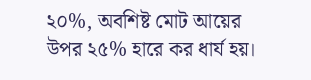২০%, অবশিষ্ট মোট আয়ের উপর ২৫% হারে কর ধার্য হয়।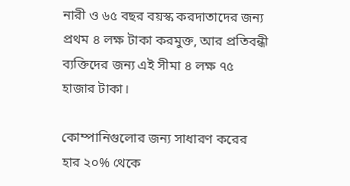নারী ও ৬৫ বছর বয়স্ক করদাতাদের জন্য প্রথম ৪ লক্ষ টাকা করমুক্ত, আর প্রতিবন্ধী ব্যক্তিদের জন্য এই সীমা ৪ লক্ষ ৭৫ হাজার টাকা।

কোম্পানিগুলোর জন্য সাধারণ করের হার ২০% থেকে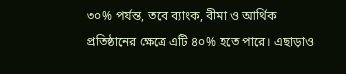৩০% পর্যন্ত, তবে ব্যাংক, বীমা ও আর্থিক প্রতিষ্ঠানের ক্ষেত্রে এটি ৪০% হতে পারে। এছাড়াও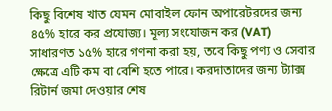কিছু বিশেষ খাত যেমন মোবাইল ফোন অপারেটরদের জন্য ৪৫% হারে কর প্রযোজ্য। মূল্য সংযোজন কর (VAT) সাধারণত ১৫% হারে গণনা করা হয়, তবে কিছু পণ্য ও সেবার ক্ষেত্রে এটি কম বা বেশি হতে পারে। করদাতাদের জন্য ট্যাক্স রিটার্ন জমা দেওয়ার শেষ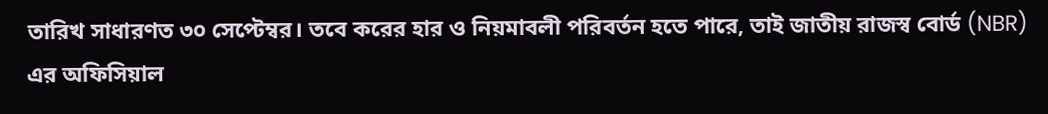তারিখ সাধারণত ৩০ সেপ্টেম্বর। তবে করের হার ও নিয়মাবলী পরিবর্তন হতে পারে, তাই জাতীয় রাজস্ব বোর্ড (NBR) এর অফিসিয়াল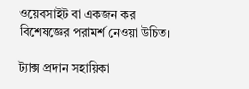ওয়েবসাইট বা একজন কর বিশেষজ্ঞের পরামর্শ নেওয়া উচিত।

ট্যাক্স প্রদান সহায়িকা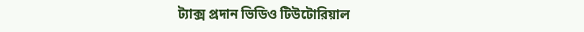ট্যাক্স প্রদান ভিডিও টিউটোরিয়াল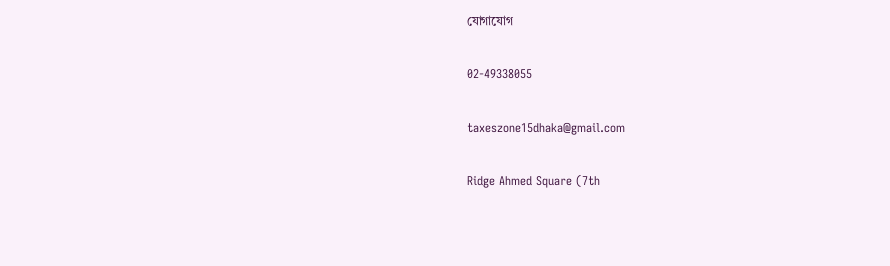যোগাযোগ

02-49338055

taxeszone15dhaka@gmail.com

Ridge Ahmed Square (7th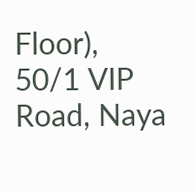Floor),
50/1 VIP Road, Naya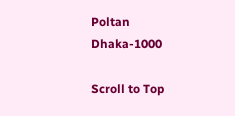Poltan
Dhaka-1000

Scroll to Top